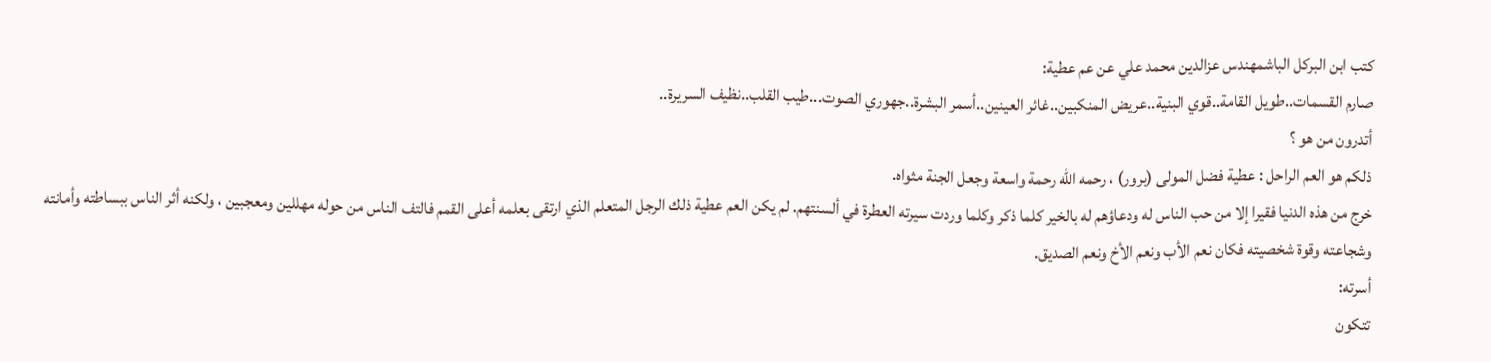كتب ابن البركل الباشمهندس عزالدين محمد علي عن عم عطية:
صارم القسمات..طويل القامة..قوي البنية..عريض المنكبين..غائر العينين..أسمر البشرة..جهوري الصوت...طيب القلب..نظيف السريرة..
أتدرون من هو ؟
ذلكم هو العم الراحل : عطية فضل المولى (برور) ، رحمه الله رحمة واسعة وجعل الجنة مثواه.
خرج من هذه الدنيا فقيرا إلا من حب الناس له ودعاؤهم له بالخير كلما ذكر وكلما وردت سيرته العطرة في ألسنتهم. لم يكن العم عطية ذلك الرجل المتعلم الذي ارتقى بعلمه أعلى القمم فالتف الناس من حوله مهللين ومعجبين ، ولكنه أثر الناس ببساطته وأمانته وشجاعته وقوة شخصيته فكان نعم الأب ونعم الأخ ونعم الصديق.
أسرته:
تتكون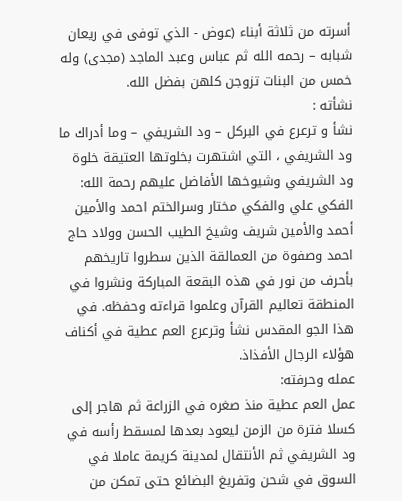أسرته من ثلاثة أبناء (عوض - الذي توفى في ريعان شبابه – رحمه الله ثم عباس وعبد الماجد (مجدى) وله خمس من البنات تزوجن كلهن بفضل الله.
نشأته :
نشأ و ترعرع في البركل – ود الشريفي – وما أدراك ما ود الشريفي ، التي اشتهرت بخلوتها العتيقة خلوة ود الشريفي وشيوخها الأفاضل عليهم رحمة الله: الفكي علي والفكي مختار وسرالختم احمد والأمين أحمد والأمين شريف وشيخ الطيب الحسن وولاد حاج احمد وصفوة من العمالقة الذين سطروا تاريخهم بأحرف من نور في هذه البقعة المباركة ونشروا في المنطقة تعاليم القرآن وعلموا قراءته وحفظه. في هذا الجو المقدس نشأ وترعرع العم عطية في أكناف هؤلاء الرجال الأفذاذ.
عمله وحرفته:
عمل العم عطية منذ صغره في الزراعة ثم هاجر إلى كسلا فترة من الزمن ليعود بعدها لمسقط رأسه في ود الشريفي ثم الأنتقال لمدينة كريمة عاملا في السوق في شحن وتفريغ البضائع حتى تمكن من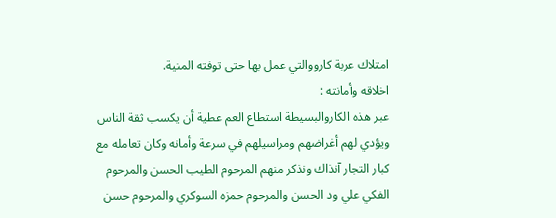امتلاك عربة كارووالتي عمل بها حتى توفته المنية.
اخلاقه وأمانته :
عبر هذه الكاروالبسيطة استطاع العم عطية أن يكسب ثقة الناس ويؤدي لهم أغراضهم ومراسيلهم في سرعة وأمانه وكان تعامله مع كبار التجار آنذاك ونذكر منهم المرحوم الطيب الحسن والمرحوم الفكي علي ود الحسن والمرحوم حمزه السوكري والمرحوم حسن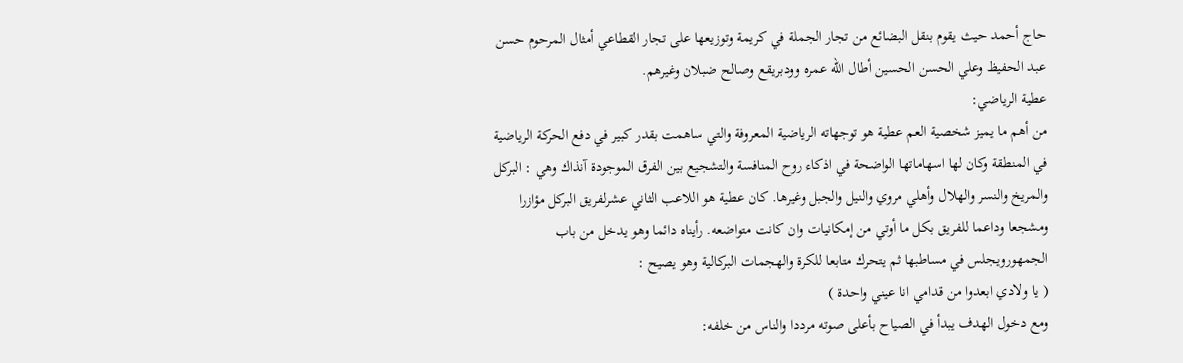حاج أحمد حيث يقوم بنقل البضائع من تجار الجملة في كريمة وتوزيعها على تجار القطاعي أمثال المرحوم حسن عبد الحفيظ وعلي الحسن الحسين أطال الله عمره وودبريقع وصالح ضبلان وغيرهم.
عطية الرياضي:
من أهم ما يميز شخصية العم عطية هو توجهاته الرياضية المعروفة والتي ساهمت بقدر كبير في دفع الحركة الرياضية في المنطقة وكان لها اسهاماتها الواضحة في اذكاء روح المنافسة والتشجيع بين الفرق الموجودة آنذاك وهي : البركل والمريخ والنسر والهلال وأهلي مروي والنيل والجبل وغيرها. كان عطية هو اللاعب الثاني عشرلفريق البركل مؤازرا ومشجعا وداعما للفريق بكل ما أوتي من إمكانيات وان كانت متواضعه. رأيناه دائما وهو يدخل من باب الجمهورويجلس في مساطبها ثم يتحرك متابعا للكرة والهجمات البركالية وهو يصيح :
( يا ولادي ابعدوا من قدامي انا عيني واحدة )
ومع دخول الهدف يبدأ في الصياح بأعلى صوته مرددا والناس من خلفه: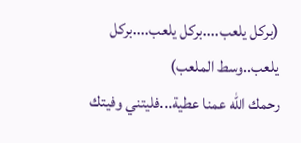(بركل يلعب....بركل يلعب....بركل يلعب..وسط الملعب)
رحمك الله عمنا عطية...فليتني وفيتك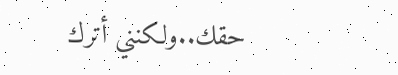حقك..ولكنني أترك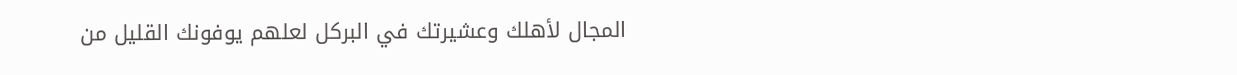المجال لأهلك وعشيرتك في البركل لعلهم يوفونك القليل من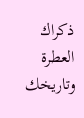ذكراك العطرة وتاريخك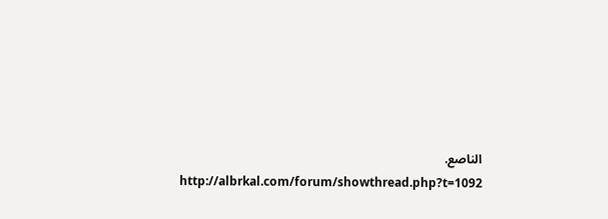الناصع.
http://albrkal.com/forum/showthread.php?t=1092